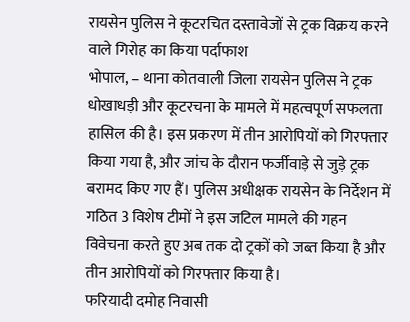रायसेन पुलिस ने कूटरचित दस्तावेजों से ट्रक विक्रय करने वाले गिरोह का किया पर्दाफाश
भोपाल, – थाना कोतवाली जिला रायसेन पुलिस ने ट्रक धोखाधड़ी और कूटरचना के मामले में महत्वपूर्ण सफलता हासिल की है। इस प्रकरण में तीन आरोपियों को गिरफ्तार किया गया है, और जांच के दौरान फर्जीवाड़े से जुड़े ट्रक बरामद किए गए हैं। पुलिस अधीक्षक रायसेन के निर्देशन में गठित 3 विशेष टीमों ने इस जटिल मामले की गहन विवेचना करते हुए अब तक दो ट्रकों को जब्त किया है और तीन आरोपियों को गिरफ्तार किया है।
फरियादी दमोह निवासी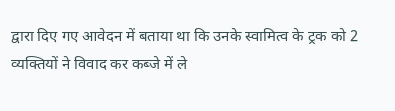द्वारा दिए गए आवेदन में बताया था कि उनके स्वामित्व के ट्रक को 2 व्यक्तियों ने विवाद कर कब्जे में ले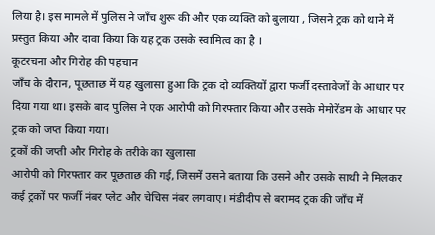लिया है। इस मामले में पुलिस ने जाँच शुरू की और एक व्यक्ति को बुलाया , जिसने ट्रक को थाने में प्रस्तुत किया और दावा किया कि यह ट्रक उसके स्वामित्व का है ।
कूटरचना और गिरोह की पहचान
जाँच के दौरान, पूछताछ में यह खुलासा हुआ कि ट्रक दो व्यक्तियों द्वारा फर्जी दस्तावेजों के आधार पर दिया गया था। इसके बाद पुलिस ने एक आरोपी को गिरफ्तार किया और उसके मेमोरेंडम के आधार पर ट्रक को जप्त किया गया।
ट्रकों की जप्ती और गिरोह के तरीके का खुलासा
आरोपी को गिरफ्तार कर पूछताछ की गई, जिसमें उसने बताया कि उसने और उसके साथी ने मिलकर कई ट्रकों पर फर्जी नंबर प्लेट और चेचिस नंबर लगवाए। मंडीदीप से बरामद ट्रक की जाँच में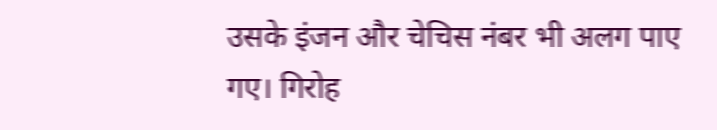उसके इंजन और चेचिस नंबर भी अलग पाए गए। गिरोह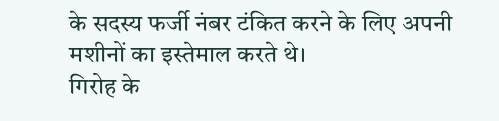के सदस्य फर्जी नंबर टंकित करने के लिए अपनी मशीनों का इस्तेमाल करते थे।
गिरोह के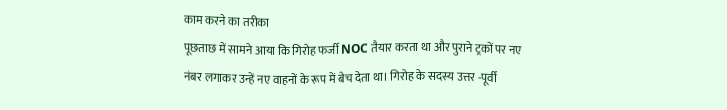काम करने का तरीका
पूछताछ में सामने आया कि गिरोह फर्जी NOC तैयार करता था और पुराने ट्रकों पर नए नंबर लगाकर उन्हें नए वाहनों के रूप में बेच देता था। गिरोह के सदस्य उत्तर -पूर्वी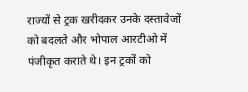राज्यों से ट्रक खरीदकर उनके दस्तावेजों को बदलते और भोपाल आरटीओ में पंजीकृत कराते थे। इन ट्रकों को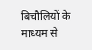बिचौलियों के माध्यम से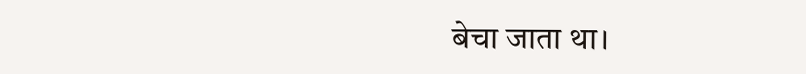बेचा जाता था।